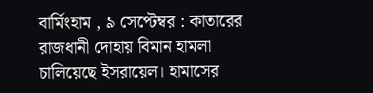বার্মিংহাম , ৯ সেপ্টেম্বর : কাতারের রাজধানী দোহায় বিমান হামলা চালিয়েছে ইসরায়েল। হামাসের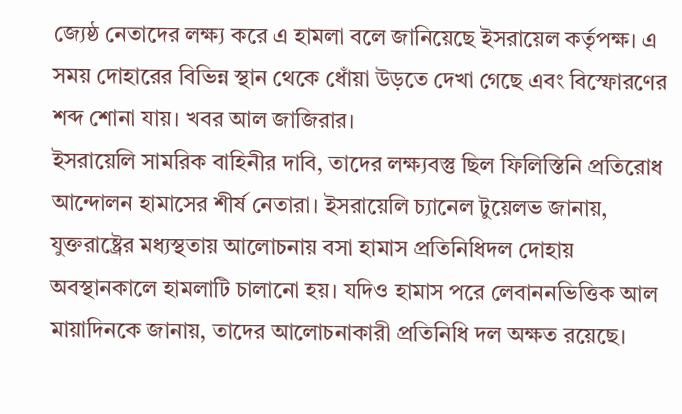জ্যেষ্ঠ নেতাদের লক্ষ্য করে এ হামলা বলে জানিয়েছে ইসরায়েল কর্তৃপক্ষ। এ সময় দোহারের বিভিন্ন স্থান থেকে ধোঁয়া উড়তে দেখা গেছে এবং বিস্ফোরণের শব্দ শোনা যায়। খবর আল জাজিরার।
ইসরায়েলি সামরিক বাহিনীর দাবি, তাদের লক্ষ্যবস্তু ছিল ফিলিস্তিনি প্রতিরোধ আন্দোলন হামাসের শীর্ষ নেতারা। ইসরায়েলি চ্যানেল টুয়েলভ জানায়, যুক্তরাষ্ট্রের মধ্যস্থতায় আলোচনায় বসা হামাস প্রতিনিধিদল দোহায় অবস্থানকালে হামলাটি চালানো হয়। যদিও হামাস পরে লেবাননভিত্তিক আল মায়াদিনকে জানায়, তাদের আলোচনাকারী প্রতিনিধি দল অক্ষত রয়েছে।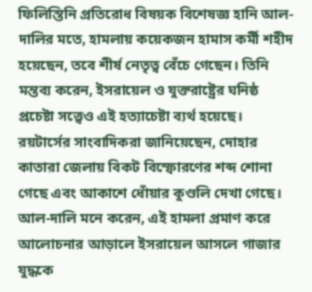ফিলিস্তিনি প্রতিরোধ বিষয়ক বিশেষজ্ঞ হানি আল-দালির মতে, হামলায় কয়েকজন হামাস কর্মী শহীদ হয়েছেন, তবে শীর্ষ নেতৃত্ব বেঁচে গেছেন। তিনি মন্তব্য করেন, ইসরায়েল ও যুক্তরাষ্ট্রের ঘনিষ্ঠ প্রচেষ্টা সত্ত্বেও এই হত্যাচেষ্টা ব্যর্থ হয়েছে।
রয়টার্সের সাংবাদিকরা জানিয়েছেন, দোহার কাতারা জেলায় বিকট বিস্ফোরণের শব্দ শোনা গেছে এবং আকাশে ধোঁয়ার কুণ্ডলি দেখা গেছে। আল-দালি মনে করেন, এই হামলা প্রমাণ করে আলোচনার আড়ালে ইসরায়েল আসলে গাজার যুদ্ধকে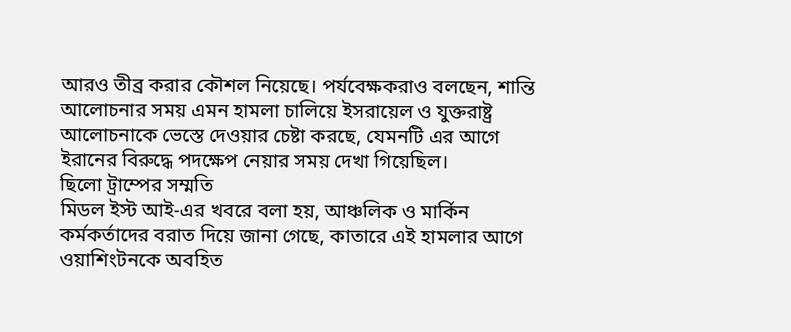আরও তীব্র করার কৌশল নিয়েছে। পর্যবেক্ষকরাও বলছেন, শান্তি আলোচনার সময় এমন হামলা চালিয়ে ইসরায়েল ও যুক্তরাষ্ট্র আলোচনাকে ভেস্তে দেওয়ার চেষ্টা করছে, যেমনটি এর আগে ইরানের বিরুদ্ধে পদক্ষেপ নেয়ার সময় দেখা গিয়েছিল।
ছিলো ট্রাম্পের সম্মতি
মিডল ইস্ট আই-এর খবরে বলা হয়, আঞ্চলিক ও মার্কিন কর্মকর্তাদের বরাত দিয়ে জানা গেছে, কাতারে এই হামলার আগে ওয়াশিংটনকে অবহিত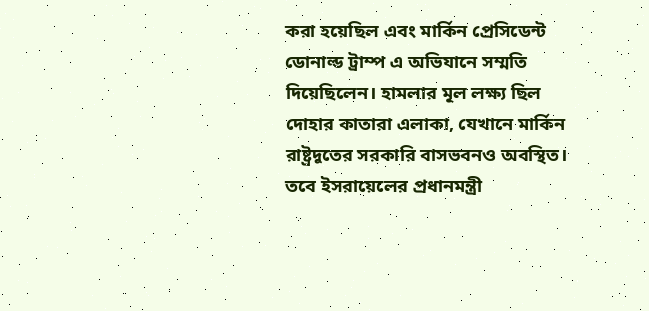করা হয়েছিল এবং মার্কিন প্রেসিডেন্ট ডোনাল্ড ট্রাম্প এ অভিযানে সম্মতি দিয়েছিলেন। হামলার মূল লক্ষ্য ছিল দোহার কাতারা এলাকা, যেখানে মার্কিন রাষ্ট্রদূতের সরকারি বাসভবনও অবস্থিত। তবে ইসরায়েলের প্রধানমন্ত্রী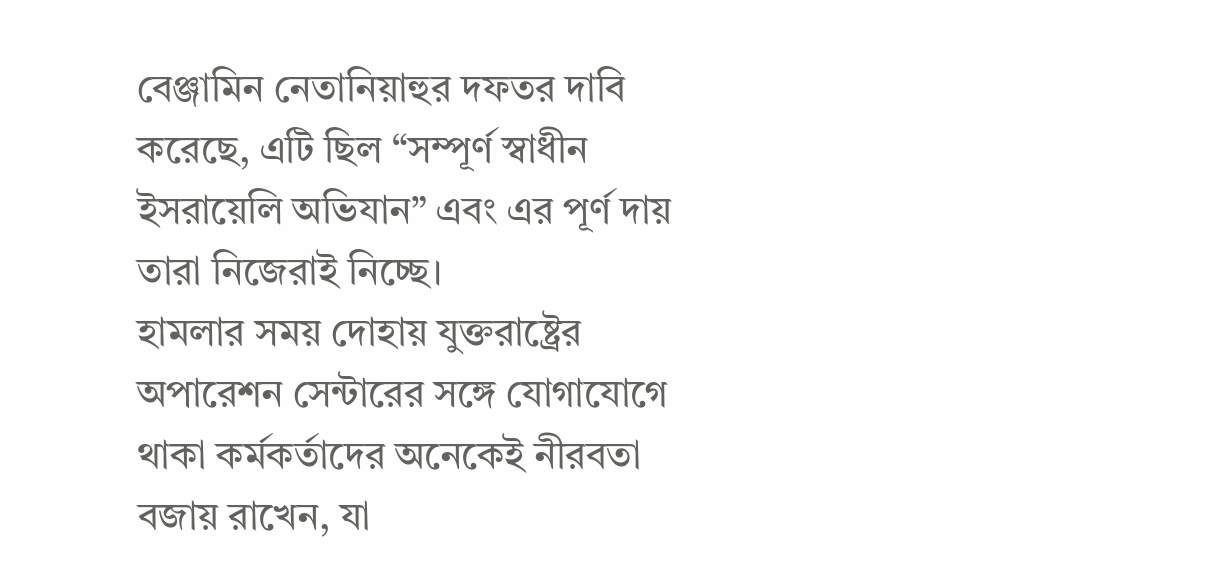বেঞ্জামিন নেতানিয়াহুর দফতর দাবি করেছে, এটি ছিল “সম্পূর্ণ স্বাধীন ইসরায়েলি অভিযান” এবং এর পূর্ণ দায় তারা নিজেরাই নিচ্ছে।
হামলার সময় দোহায় যুক্তরাষ্ট্রের অপারেশন সেন্টারের সঙ্গে যোগাযোগে থাকা কর্মকর্তাদের অনেকেই নীরবতা বজায় রাখেন, যা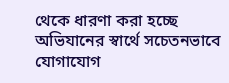থেকে ধারণা করা হচ্ছে অভিযানের স্বার্থে সচেতনভাবে যোগাযোগ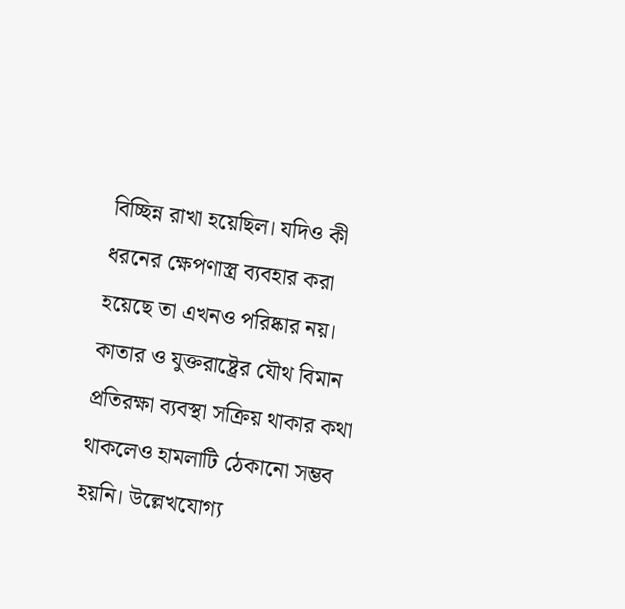বিচ্ছিন্ন রাখা হয়েছিল। যদিও কী ধরনের ক্ষেপণাস্ত্র ব্যবহার করা হয়েছে তা এখনও পরিষ্কার নয়। কাতার ও যুক্তরাষ্ট্রের যৌথ বিমান প্রতিরক্ষা ব্যবস্থা সক্রিয় থাকার কথা থাকলেও হামলাটি ঠেকানো সম্ভব হয়নি। উল্লেখযোগ্য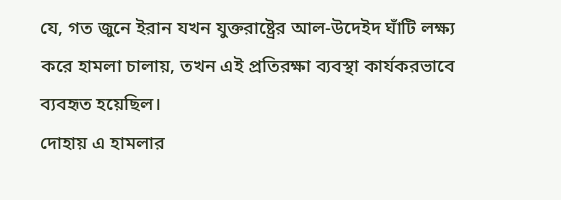যে, গত জুনে ইরান যখন যুক্তরাষ্ট্রের আল-উদেইদ ঘাঁটি লক্ষ্য করে হামলা চালায়, তখন এই প্রতিরক্ষা ব্যবস্থা কার্যকরভাবে ব্যবহৃত হয়েছিল।
দোহায় এ হামলার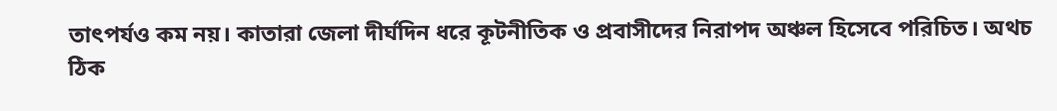তাৎপর্যও কম নয়। কাতারা জেলা দীর্ঘদিন ধরে কূটনীতিক ও প্রবাসীদের নিরাপদ অঞ্চল হিসেবে পরিচিত। অথচ ঠিক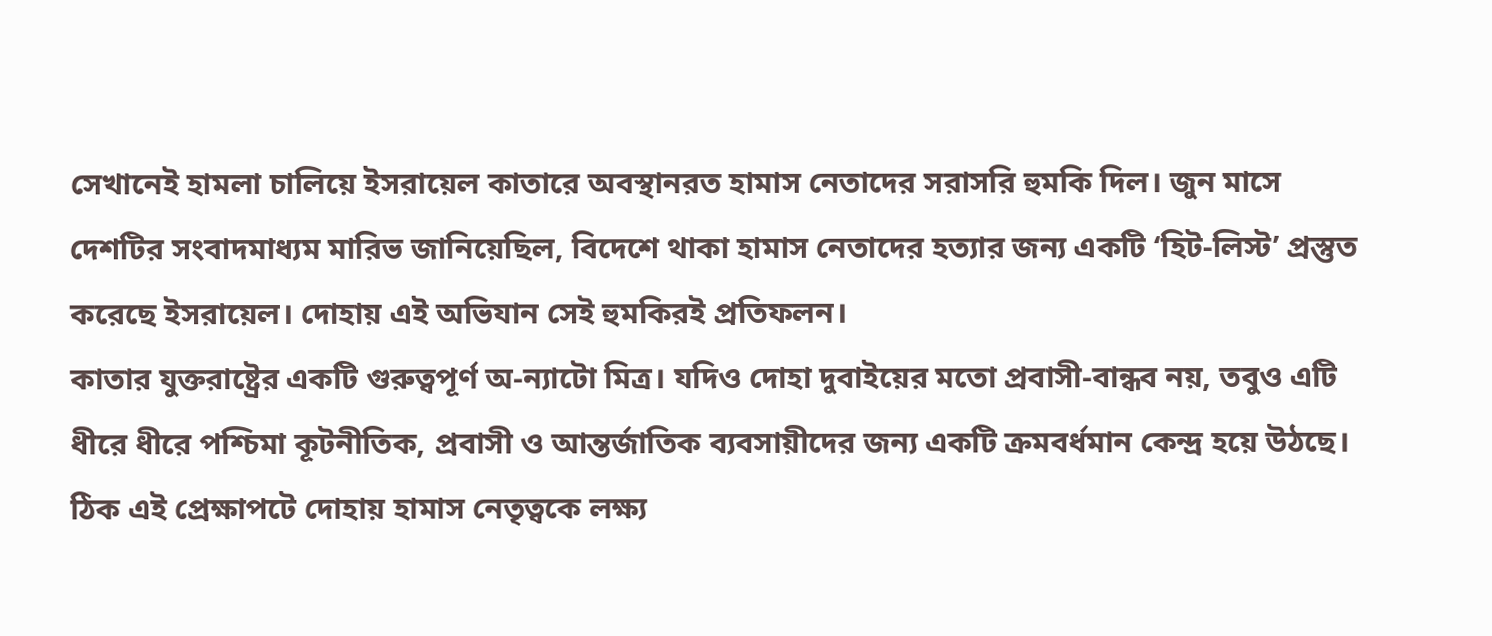সেখানেই হামলা চালিয়ে ইসরায়েল কাতারে অবস্থানরত হামাস নেতাদের সরাসরি হুমকি দিল। জুন মাসে দেশটির সংবাদমাধ্যম মারিভ জানিয়েছিল, বিদেশে থাকা হামাস নেতাদের হত্যার জন্য একটি ‘হিট-লিস্ট’ প্রস্তুত করেছে ইসরায়েল। দোহায় এই অভিযান সেই হুমকিরই প্রতিফলন।
কাতার যুক্তরাষ্ট্রের একটি গুরুত্বপূর্ণ অ-ন্যাটো মিত্র। যদিও দোহা দুবাইয়ের মতো প্রবাসী-বান্ধব নয়, তবুও এটি ধীরে ধীরে পশ্চিমা কূটনীতিক, প্রবাসী ও আন্তর্জাতিক ব্যবসায়ীদের জন্য একটি ক্রমবর্ধমান কেন্দ্র হয়ে উঠছে। ঠিক এই প্রেক্ষাপটে দোহায় হামাস নেতৃত্বকে লক্ষ্য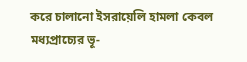করে চালানো ইসরায়েলি হামলা কেবল মধ্যপ্রাচ্যের ভূ-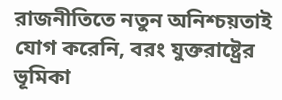রাজনীতিতে নতুন অনিশ্চয়তাই যোগ করেনি, বরং যুক্তরাষ্ট্রের ভূমিকা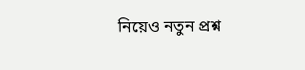নিয়েও নতুন প্রশ্ন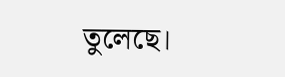তুলেছে।